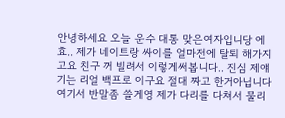안녕하세요 오늘 운수 대통 맞은여자입니당 에효.. 제가 네이트랑 싸이를 얼마전에 탈퇴 해가지고요 친구 꺼 빌려서 이렇게써봅니다.. 진심 제얘기는 리얼 백프로 이구요 절대 짜고 한거아닙니다 여기서 반말좀 쓸게영 제가 다리를 다쳐서 물리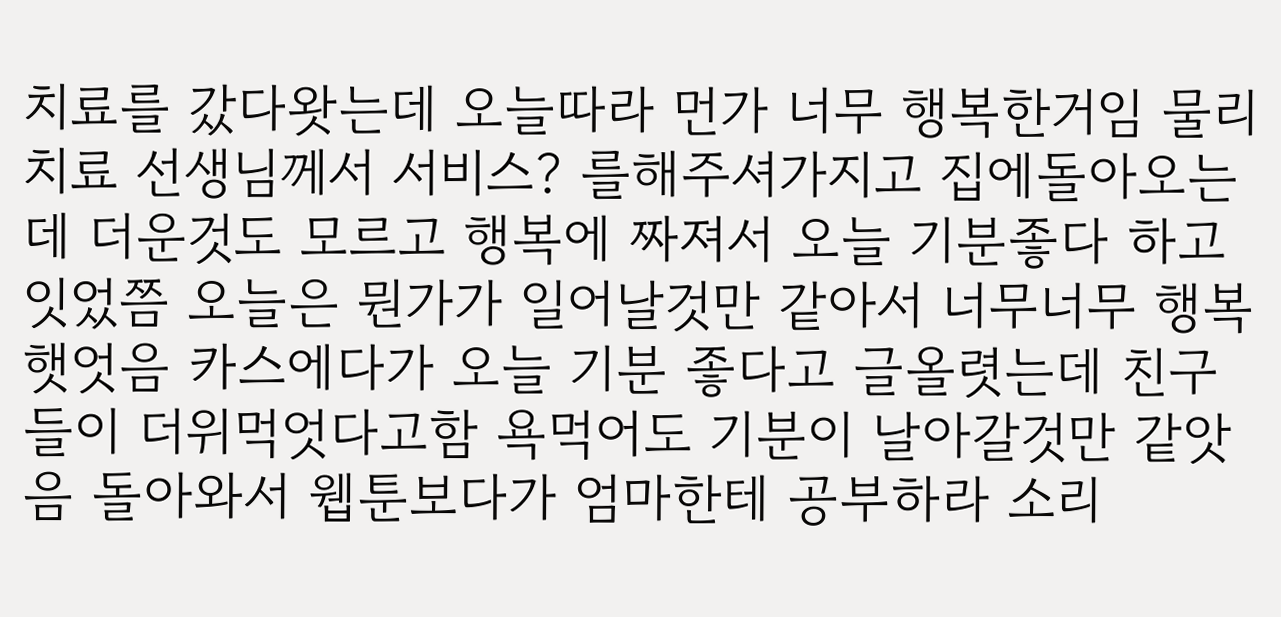치료를 갔다왓는데 오늘따라 먼가 너무 행복한거임 물리치료 선생님께서 서비스? 를해주셔가지고 집에돌아오는데 더운것도 모르고 행복에 짜져서 오늘 기분좋다 하고잇었쯤 오늘은 뭔가가 일어날것만 같아서 너무너무 행복햇엇음 카스에다가 오늘 기분 좋다고 글올렷는데 친구들이 더위먹엇다고함 욕먹어도 기분이 날아갈것만 같앗음 돌아와서 웹툰보다가 엄마한테 공부하라 소리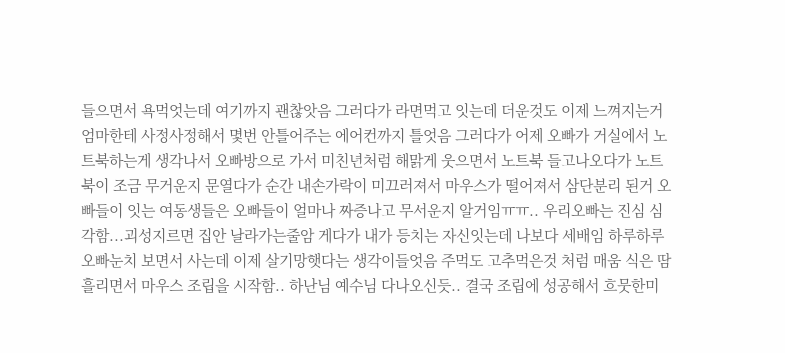들으면서 욕먹엇는데 여기까지 괜찮앗음 그러다가 라면먹고 잇는데 더운것도 이제 느껴지는거 엄마한테 사정사정해서 몇번 안틀어주는 에어컨까지 틀엇음 그러다가 어제 오빠가 거실에서 노트북하는게 생각나서 오빠방으로 가서 미친년처럼 해맑게 웃으면서 노트북 들고나오다가 노트북이 조금 무거운지 문열다가 순간 내손가락이 미끄러져서 마우스가 떨어져서 삼단분리 된거 오빠들이 잇는 여동생들은 오빠들이 얼마나 짜증나고 무서운지 알거임ㅠㅠ.. 우리오빠는 진심 심각함...괴성지르면 집안 날라가는줄암 게다가 내가 등치는 자신잇는데 나보다 세배임 하루하루 오빠눈치 보면서 사는데 이제 살기망햇다는 생각이들엇음 주먹도 고추먹은것 처럼 매움 식은 땀흘리면서 마우스 조립을 시작함.. 하난님 예수님 다나오신듯.. 결국 조립에 성공해서 흐뭇한미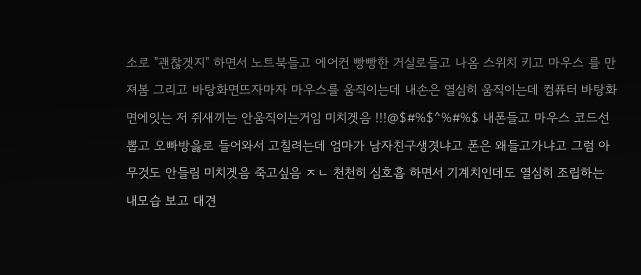소로 "괜찮겟지" 하면서 노트북들고 에어컨 빵빵한 거실로들고 나옴 스위치 키고 마우스 를 만져봄 그리고 바탕화면뜨자마자 마우스를 움직이는데 내손은 열심히 움직이는데 컴퓨터 바탕화면에잇는 저 쥐새끼는 안움직이는거임 미치겟음 !!!@$#%$^%#%$ 내폰들고 마우스 코드선뽑고 오빠방읋로 들어와서 고칠려는데 엄마가 남자친구생겻냐고 폰은 왜들고가냐고 그럼 아무것도 안들림 미치겟음 죽고싶음 ㅈㄴ 천천히 심호흡 하면서 기계치인데도 열심히 조립하는 내모습 보고 대견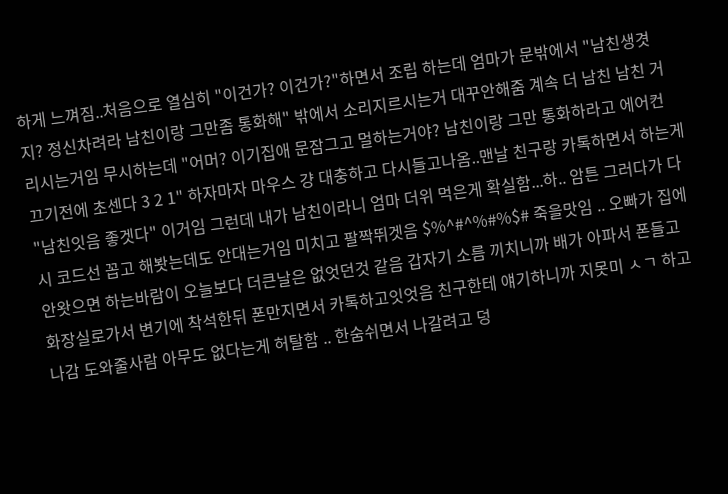하게 느껴짐..처음으로 열심히 "이건가? 이건가?"하면서 조립 하는데 엄마가 문밖에서 "남친생겻지? 정신차려라 남친이랑 그만좀 통화해" 밖에서 소리지르시는거 대꾸안해줌 계속 더 남친 남친 거리시는거임 무시하는데 "어머? 이기집애 문잠그고 멀하는거야? 남친이랑 그만 통화하라고 에어컨 끄기전에 초센다 3 2 1" 하자마자 마우스 걍 대충하고 다시들고나옴..맨날 친구랑 카톡하면서 하는게 "남친잇음 좋겟다" 이거임 그런데 내가 남친이라니 엄마 더위 먹은게 확실함...하.. 암튼 그러다가 다시 코드선 꼽고 해봣는데도 안대는거임 미치고 팔짝뛰겟음 $%^#^%#%$# 죽을맛임 .. 오빠가 집에 안왓으면 하는바람이 오늘보다 더큰날은 없엇던것 같음 갑자기 소름 끼치니까 배가 아파서 폰들고 화장실로가서 변기에 착석한뒤 폰만지면서 카톡하고잇엇음 친구한테 얘기하니까 지못미 ㅅㄱ 하고 나감 도와줄사람 아무도 없다는게 허탈함 .. 한숨쉬면서 나갈려고 덩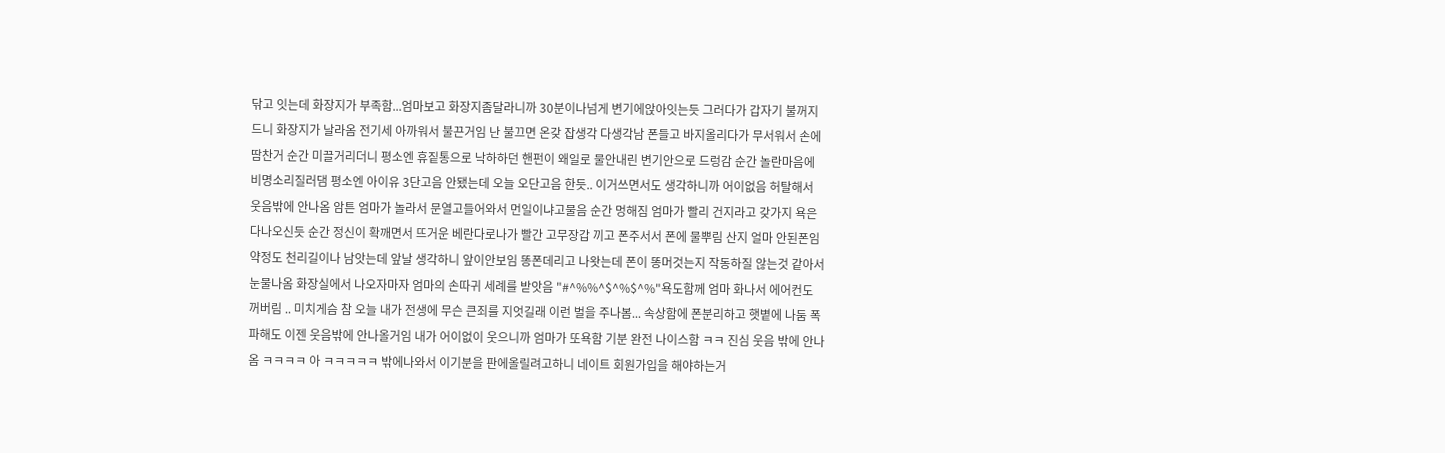닦고 잇는데 화장지가 부족함...엄마보고 화장지좀달라니까 30분이나넘게 변기에앉아잇는듯 그러다가 갑자기 불꺼지드니 화장지가 날라옴 전기세 아까워서 불끈거임 난 불끄면 온갖 잡생각 다생각남 폰들고 바지올리다가 무서워서 손에 땀찬거 순간 미끌거리더니 평소엔 휴짙통으로 낙하하던 핸펀이 왜일로 물안내린 변기안으로 드렁감 순간 놀란마음에 비명소리질러댐 평소엔 아이유 3단고음 안됐는데 오늘 오단고음 한듯.. 이거쓰면서도 생각하니까 어이없음 허탈해서 웃음밖에 안나옴 암튼 엄마가 놀라서 문열고들어와서 먼일이냐고물음 순간 멍해짐 엄마가 빨리 건지라고 갖가지 욕은 다나오신듯 순간 정신이 확깨면서 뜨거운 베란다로나가 빨간 고무장갑 끼고 폰주서서 폰에 물뿌림 산지 얼마 안된폰임 약정도 천리길이나 남앗는데 앞날 생각하니 앞이안보임 똥폰데리고 나왓는데 폰이 똥머것는지 작동하질 않는것 같아서 눈물나옴 화장실에서 나오자마자 엄마의 손따귀 세례를 받앗음 "#^%%^$^%$^%"욕도함께 엄마 화나서 에어컨도 꺼버림 .. 미치게슴 참 오늘 내가 전생에 무슨 큰죄를 지엇길래 이런 벌을 주나봄... 속상함에 폰분리하고 햇볕에 나둠 폭파해도 이젠 웃음밖에 안나올거임 내가 어이없이 웃으니까 엄마가 또욕함 기분 완전 나이스함 ㅋㅋ 진심 웃음 밖에 안나옴 ㅋㅋㅋㅋ 아 ㅋㅋㅋㅋㅋ 밖에나와서 이기분을 판에올릴려고하니 네이트 회원가입을 해야하는거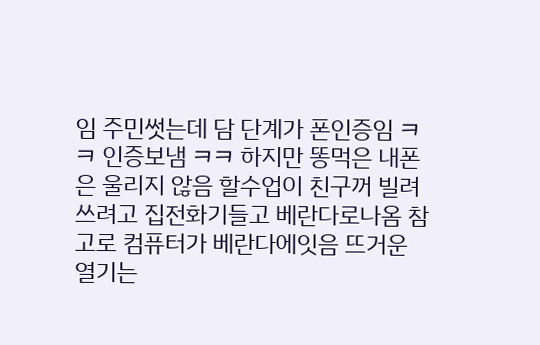임 주민썻는데 담 단계가 폰인증임 ㅋㅋ 인증보냄 ㅋㅋ 하지만 똥먹은 내폰은 울리지 않음 할수업이 친구꺼 빌려쓰려고 집전화기들고 베란다로나옴 참고로 컴퓨터가 베란다에잇음 뜨거운 열기는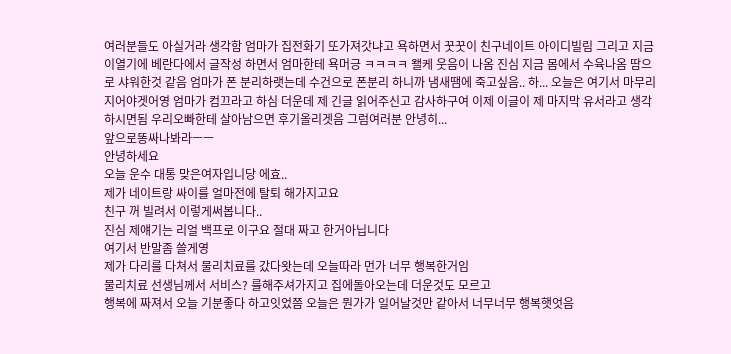여러분들도 아실거라 생각함 엄마가 집전화기 또가져갓냐고 욕하면서 꿋꿋이 친구네이트 아이디빌림 그리고 지금 이열기에 베란다에서 글작성 하면서 엄마한테 욕머긍 ㅋㅋㅋㅋ 왤케 웃음이 나옴 진심 지금 몸에서 수육나옴 땀으로 샤워한것 같음 엄마가 폰 분리하랫는데 수건으로 폰분리 하니까 냄새땜에 죽고싶음.. 하... 오늘은 여기서 마무리지어야겟어영 엄마가 컴끄라고 하심 더운데 제 긴글 읽어주신고 감사하구여 이제 이글이 제 마지막 유서라고 생각하시면됨 우리오빠한테 살아남으면 후기올리겟음 그럼여러분 안녕히...
앞으로똥싸나봐라ㅡㅡ
안녕하세요
오늘 운수 대통 맞은여자입니당 에효..
제가 네이트랑 싸이를 얼마전에 탈퇴 해가지고요
친구 꺼 빌려서 이렇게써봅니다..
진심 제얘기는 리얼 백프로 이구요 절대 짜고 한거아닙니다
여기서 반말좀 쓸게영
제가 다리를 다쳐서 물리치료를 갔다왓는데 오늘따라 먼가 너무 행복한거임
물리치료 선생님께서 서비스? 를해주셔가지고 집에돌아오는데 더운것도 모르고
행복에 짜져서 오늘 기분좋다 하고잇었쯤 오늘은 뭔가가 일어날것만 같아서 너무너무 행복햇엇음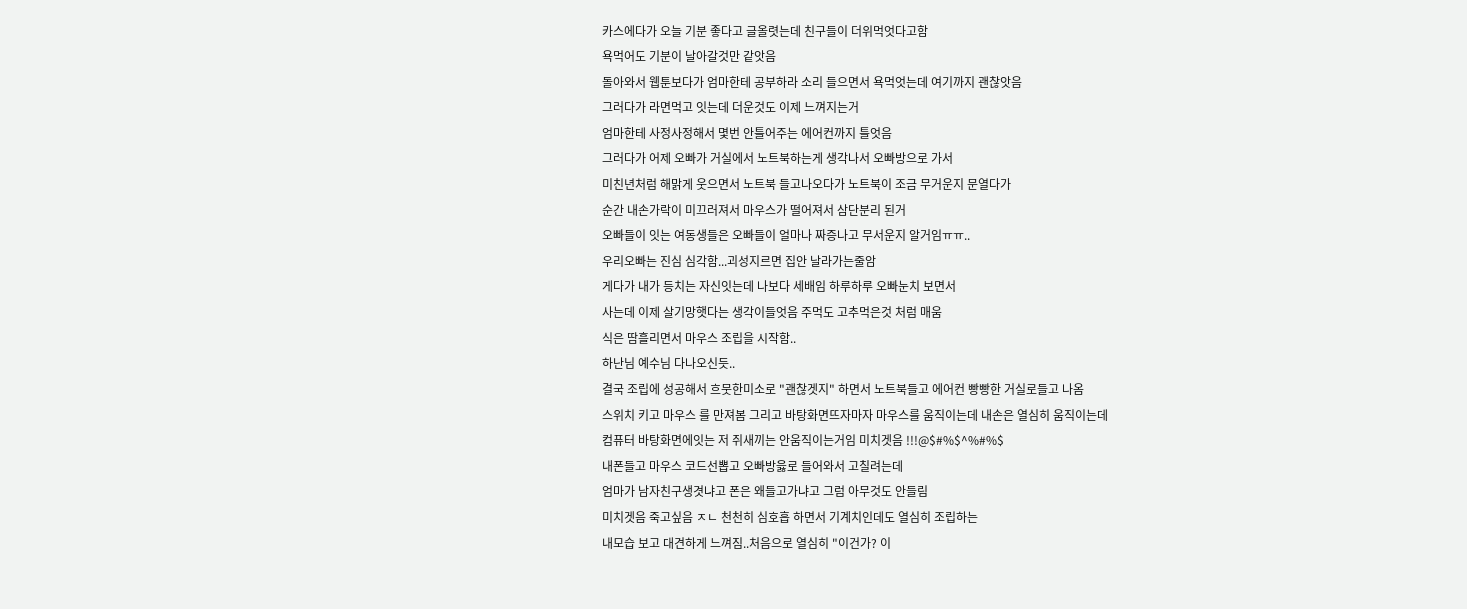카스에다가 오늘 기분 좋다고 글올렷는데 친구들이 더위먹엇다고함
욕먹어도 기분이 날아갈것만 같앗음
돌아와서 웹툰보다가 엄마한테 공부하라 소리 들으면서 욕먹엇는데 여기까지 괜찮앗음
그러다가 라면먹고 잇는데 더운것도 이제 느껴지는거
엄마한테 사정사정해서 몇번 안틀어주는 에어컨까지 틀엇음
그러다가 어제 오빠가 거실에서 노트북하는게 생각나서 오빠방으로 가서
미친년처럼 해맑게 웃으면서 노트북 들고나오다가 노트북이 조금 무거운지 문열다가
순간 내손가락이 미끄러져서 마우스가 떨어져서 삼단분리 된거
오빠들이 잇는 여동생들은 오빠들이 얼마나 짜증나고 무서운지 알거임ㅠㅠ..
우리오빠는 진심 심각함...괴성지르면 집안 날라가는줄암
게다가 내가 등치는 자신잇는데 나보다 세배임 하루하루 오빠눈치 보면서
사는데 이제 살기망햇다는 생각이들엇음 주먹도 고추먹은것 처럼 매움
식은 땀흘리면서 마우스 조립을 시작함..
하난님 예수님 다나오신듯..
결국 조립에 성공해서 흐뭇한미소로 "괜찮겟지" 하면서 노트북들고 에어컨 빵빵한 거실로들고 나옴
스위치 키고 마우스 를 만져봄 그리고 바탕화면뜨자마자 마우스를 움직이는데 내손은 열심히 움직이는데
컴퓨터 바탕화면에잇는 저 쥐새끼는 안움직이는거임 미치겟음 !!!@$#%$^%#%$
내폰들고 마우스 코드선뽑고 오빠방읋로 들어와서 고칠려는데
엄마가 남자친구생겻냐고 폰은 왜들고가냐고 그럼 아무것도 안들림
미치겟음 죽고싶음 ㅈㄴ 천천히 심호흡 하면서 기계치인데도 열심히 조립하는
내모습 보고 대견하게 느껴짐..처음으로 열심히 "이건가? 이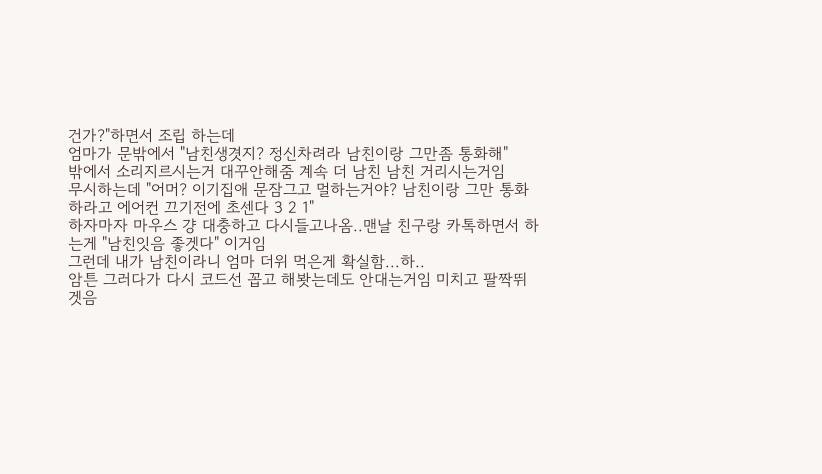건가?"하면서 조립 하는데
엄마가 문밖에서 "남친생겻지? 정신차려라 남친이랑 그만좀 통화해"
밖에서 소리지르시는거 대꾸안해줌 계속 더 남친 남친 거리시는거임
무시하는데 "어머? 이기집애 문잠그고 멀하는거야? 남친이랑 그만 통화하라고 에어컨 끄기전에 초센다 3 2 1"
하자마자 마우스 걍 대충하고 다시들고나옴..맨날 친구랑 카톡하면서 하는게 "남친잇음 좋겟다" 이거임
그런데 내가 남친이라니 엄마 더위 먹은게 확실함...하..
암튼 그러다가 다시 코드선 꼽고 해봣는데도 안대는거임 미치고 팔짝뛰겟음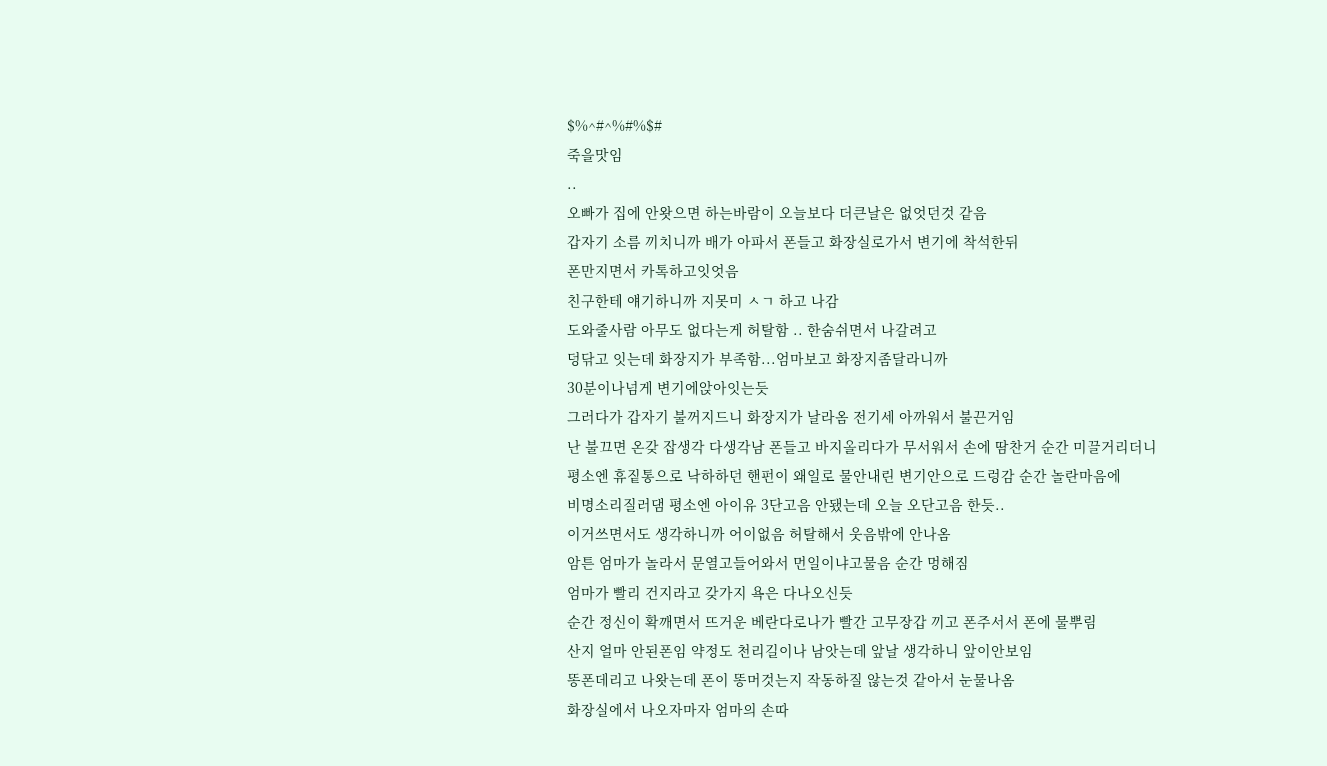$%^#^%#%$#
죽을맛임
..
오빠가 집에 안왓으면 하는바람이 오늘보다 더큰날은 없엇던것 같음
갑자기 소름 끼치니까 배가 아파서 폰들고 화장실로가서 변기에 착석한뒤
폰만지면서 카톡하고잇엇음
친구한테 얘기하니까 지못미 ㅅㄱ 하고 나감
도와줄사람 아무도 없다는게 허탈함 .. 한숨쉬면서 나갈려고
덩닦고 잇는데 화장지가 부족함...엄마보고 화장지좀달라니까
30분이나넘게 변기에앉아잇는듯
그러다가 갑자기 불꺼지드니 화장지가 날라옴 전기세 아까워서 불끈거임
난 불끄면 온갖 잡생각 다생각남 폰들고 바지올리다가 무서워서 손에 땀찬거 순간 미끌거리더니
평소엔 휴짙통으로 낙하하던 핸펀이 왜일로 물안내린 변기안으로 드렁감 순간 놀란마음에
비명소리질러댐 평소엔 아이유 3단고음 안됐는데 오늘 오단고음 한듯..
이거쓰면서도 생각하니까 어이없음 허탈해서 웃음밖에 안나옴
암튼 엄마가 놀라서 문열고들어와서 먼일이냐고물음 순간 멍해짐
엄마가 빨리 건지라고 갖가지 욕은 다나오신듯
순간 정신이 확깨면서 뜨거운 베란다로나가 빨간 고무장갑 끼고 폰주서서 폰에 물뿌림
산지 얼마 안된폰임 약정도 천리길이나 남앗는데 앞날 생각하니 앞이안보임
똥폰데리고 나왓는데 폰이 똥머것는지 작동하질 않는것 같아서 눈물나옴
화장실에서 나오자마자 엄마의 손따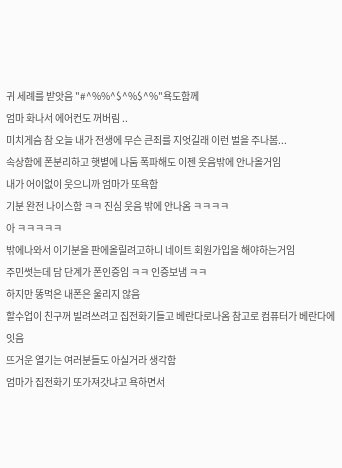귀 세례를 받앗음 "#^%%^$^%$^%"욕도함께
엄마 화나서 에어컨도 꺼버림 ..
미치게슴 참 오늘 내가 전생에 무슨 큰죄를 지엇길래 이런 벌을 주나봄...
속상함에 폰분리하고 햇볕에 나둠 폭파해도 이젠 웃음밖에 안나올거임
내가 어이없이 웃으니까 엄마가 또욕함
기분 완전 나이스함 ㅋㅋ 진심 웃음 밖에 안나옴 ㅋㅋㅋㅋ
아 ㅋㅋㅋㅋㅋ
밖에나와서 이기분을 판에올릴려고하니 네이트 회원가입을 해야하는거임
주민썻는데 담 단계가 폰인증임 ㅋㅋ 인증보냄 ㅋㅋ
하지만 똥먹은 내폰은 울리지 않음
할수업이 친구꺼 빌려쓰려고 집전화기들고 베란다로나옴 참고로 컴퓨터가 베란다에잇음
뜨거운 열기는 여러분들도 아실거라 생각함
엄마가 집전화기 또가져갓냐고 욕하면서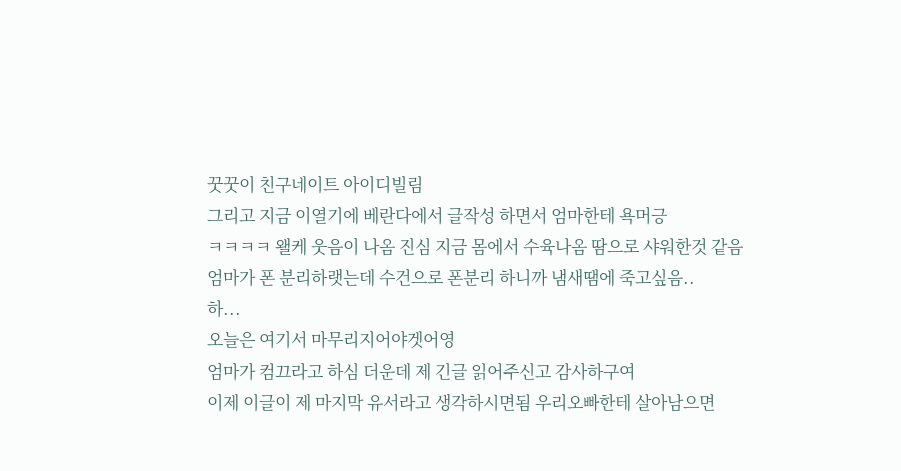꿋꿋이 친구네이트 아이디빌림
그리고 지금 이열기에 베란다에서 글작성 하면서 엄마한테 욕머긍
ㅋㅋㅋㅋ 왤케 웃음이 나옴 진심 지금 몸에서 수육나옴 땀으로 샤워한것 같음
엄마가 폰 분리하랫는데 수건으로 폰분리 하니까 냄새땜에 죽고싶음..
하...
오늘은 여기서 마무리지어야겟어영
엄마가 컴끄라고 하심 더운데 제 긴글 읽어주신고 감사하구여
이제 이글이 제 마지막 유서라고 생각하시면됨 우리오빠한테 살아남으면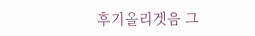후기올리겟음 그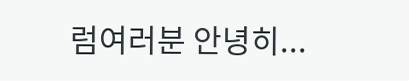럼여러분 안녕히...